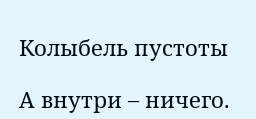Колыбель пустоты

А внутри – ничего.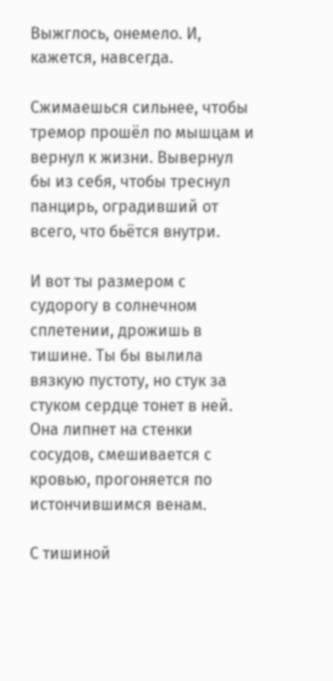Выжглось, онемело. И, кажется, навсегда.

Сжимаешься сильнее, чтобы тремор прошёл по мышцам и вернул к жизни. Вывернул бы из себя, чтобы треснул панцирь, оградивший от всего, что бьётся внутри.

И вот ты размером с судорогу в солнечном сплетении, дрожишь в тишине. Ты бы вылила вязкую пустоту, но стук за стуком сердце тонет в ней. Она липнет на стенки сосудов, смешивается с кровью, прогоняется по истончившимся венам.

С тишиной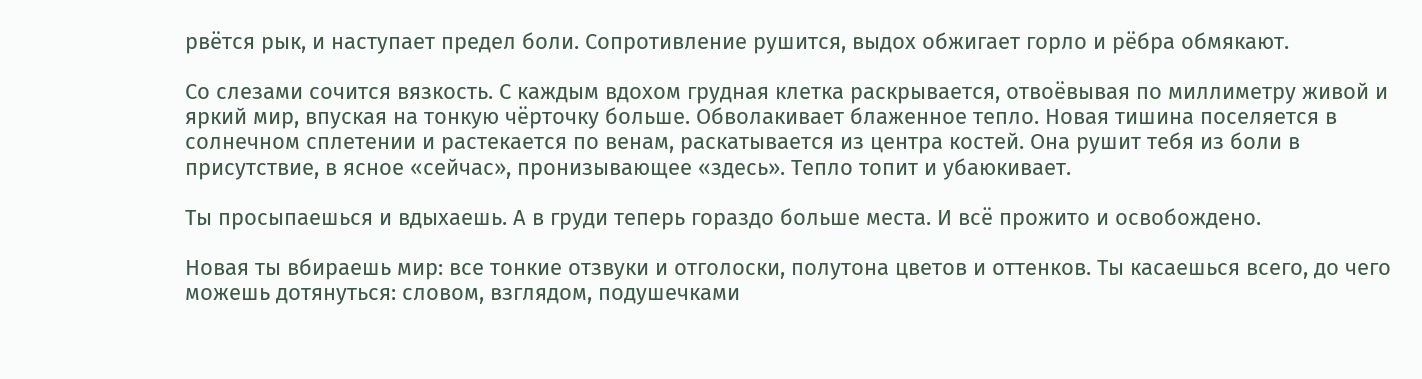рвётся рык, и наступает предел боли. Сопротивление рушится, выдох обжигает горло и рёбра обмякают.

Со слезами сочится вязкость. С каждым вдохом грудная клетка раскрывается, отвоёвывая по миллиметру живой и яркий мир, впуская на тонкую чёрточку больше. Обволакивает блаженное тепло. Новая тишина поселяется в солнечном сплетении и растекается по венам, раскатывается из центра костей. Она рушит тебя из боли в присутствие, в ясное «сейчас», пронизывающее «здесь». Тепло топит и убаюкивает.

Ты просыпаешься и вдыхаешь. А в груди теперь гораздо больше места. И всё прожито и освобождено.

Новая ты вбираешь мир: все тонкие отзвуки и отголоски, полутона цветов и оттенков. Ты касаешься всего, до чего можешь дотянуться: словом, взглядом, подушечками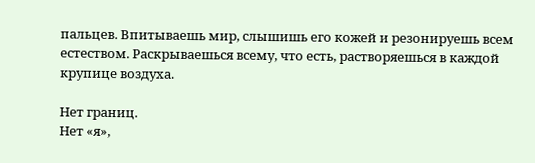пальцев. Впитываешь мир, слышишь его кожей и резонируешь всем естеством. Раскрываешься всему, что есть, растворяешься в каждой крупице воздуха.

Нет границ.
Нет «я»,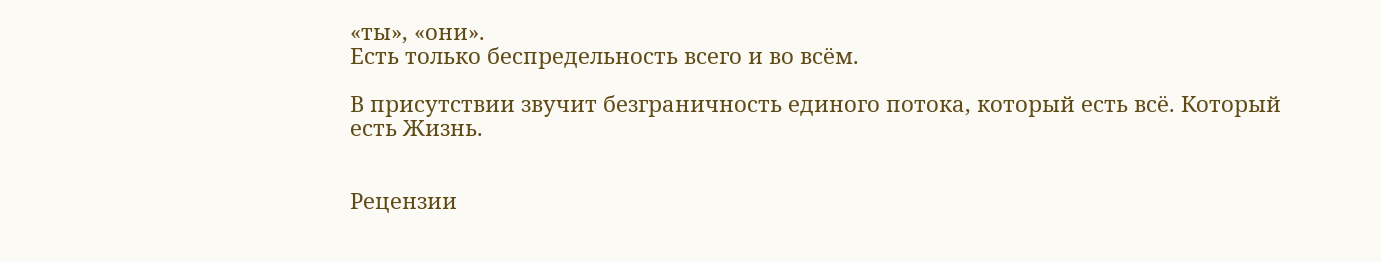«ты», «они».
Есть только беспредельность всего и во всём.

В присутствии звучит безграничность единого потока, который есть всё. Который есть Жизнь.


Рецензии